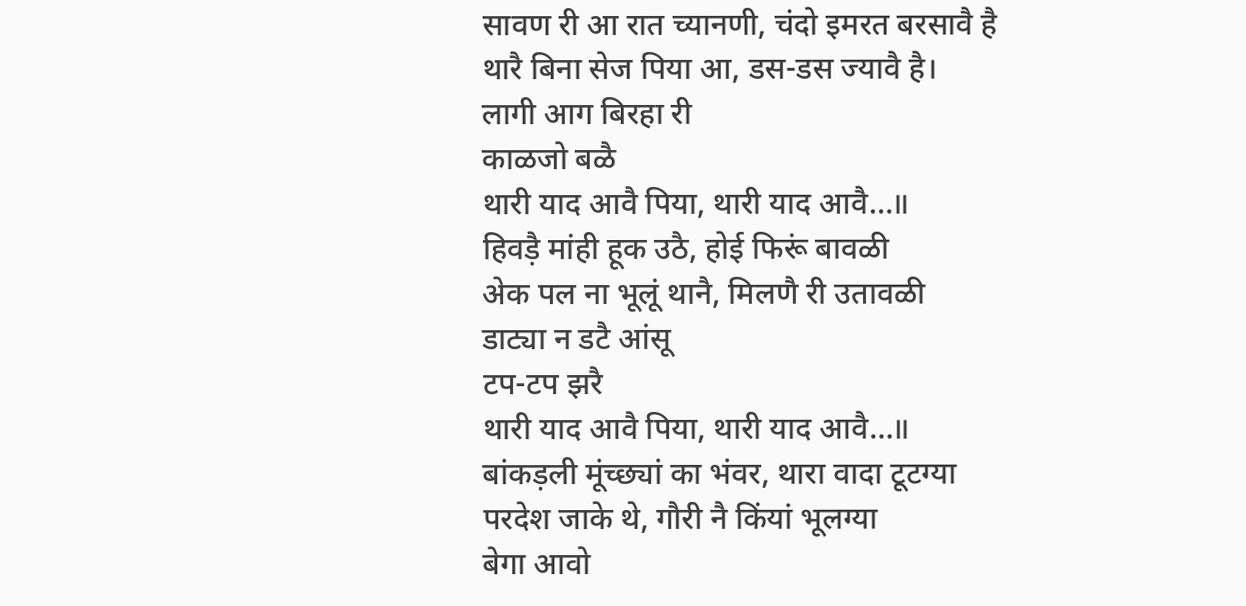सावण री आ रात च्यानणी, चंदो इमरत बरसावै है
थारै बिना सेज पिया आ, डस-डस ज्यावै है।
लागी आग बिरहा री
काळजो बळै
थारी याद आवै पिया, थारी याद आवै…॥
हिवड़ै मांही हूक उठै, होई फिरूं बावळी
अेक पल ना भूलूं थानै, मिलणै री उतावळी
डाट्या न डटै आंसू
टप-टप झरै
थारी याद आवै पिया, थारी याद आवै…॥
बांकड़ली मूंच्छ्यां का भंवर, थारा वादा टूटग्या
परदेश जाके थे, गौरी नै किंयां भूलग्या
बेगा आवो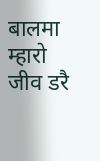बालमा
म्हारो जीव डरै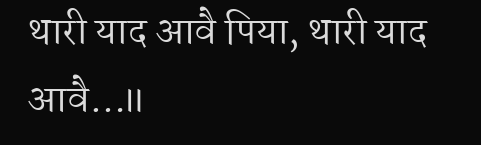थारी याद आवै पिया, थारी याद आवै…॥